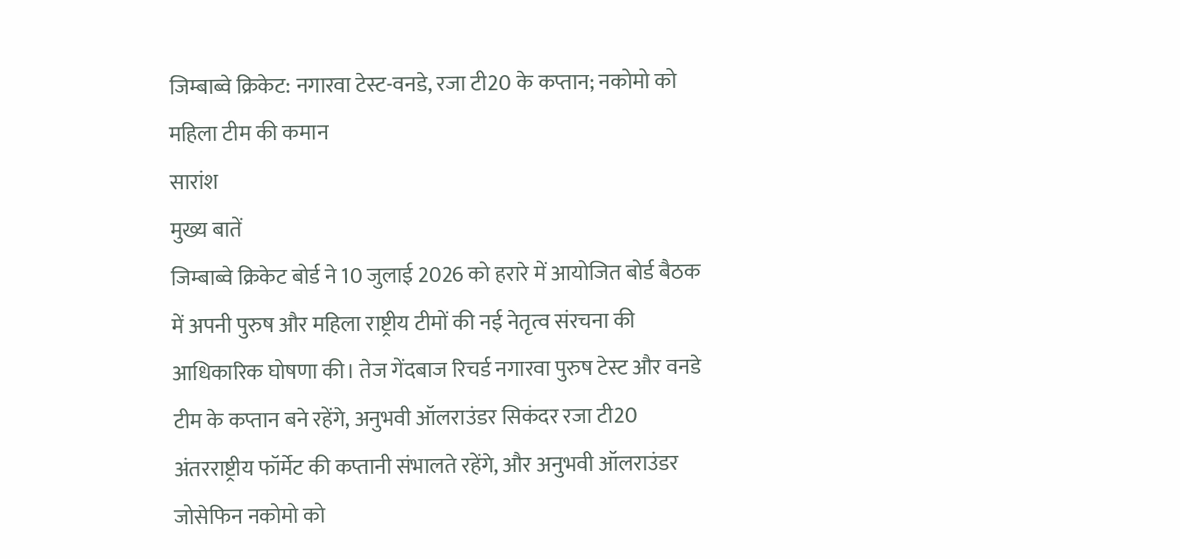जिम्बाब्वे क्रिकेट: नगारवा टेस्ट-वनडे, रजा टी20 के कप्तान; नकोमो को महिला टीम की कमान
सारांश
मुख्य बातें
जिम्बाब्वे क्रिकेट बोर्ड ने 10 जुलाई 2026 को हरारे में आयोजित बोर्ड बैठक में अपनी पुरुष और महिला राष्ट्रीय टीमों की नई नेतृत्व संरचना की आधिकारिक घोषणा की। तेज गेंदबाज रिचर्ड नगारवा पुरुष टेस्ट और वनडे टीम के कप्तान बने रहेंगे, अनुभवी ऑलराउंडर सिकंदर रजा टी20 अंतरराष्ट्रीय फॉर्मेट की कप्तानी संभालते रहेंगे, और अनुभवी ऑलराउंडर जोसेफिन नकोमो को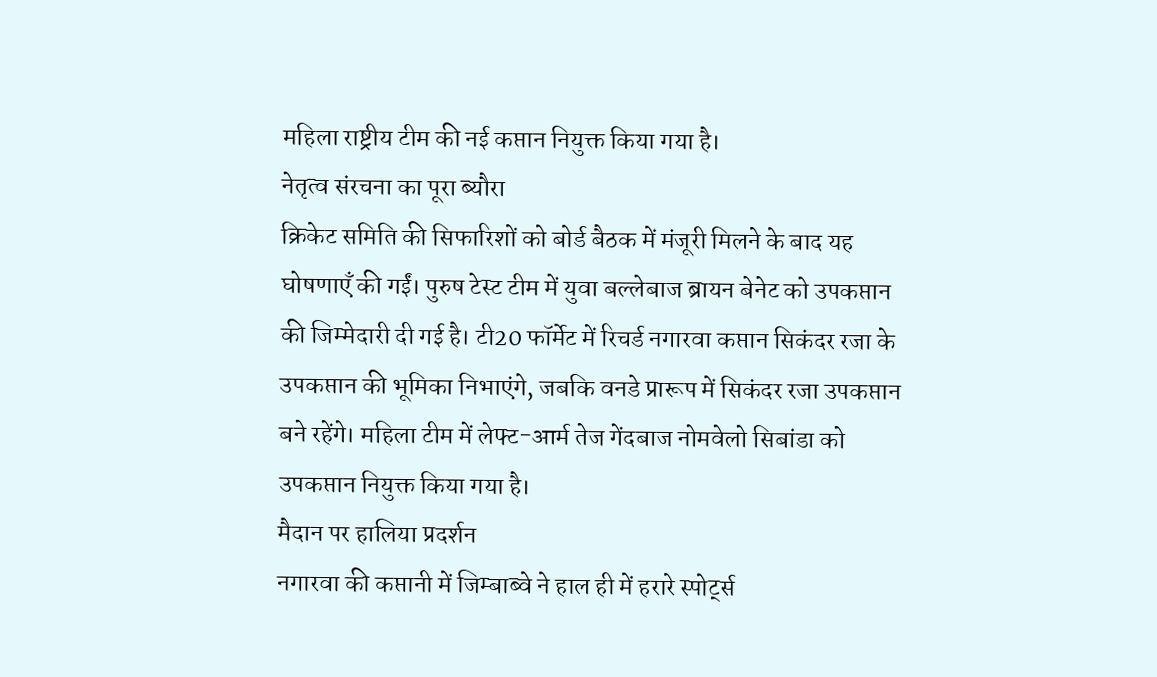महिला राष्ट्रीय टीम की नई कप्तान नियुक्त किया गया है।
नेतृत्व संरचना का पूरा ब्यौरा
क्रिकेट समिति की सिफारिशों को बोर्ड बैठक में मंजूरी मिलने के बाद यह घोषणाएँ की गईं। पुरुष टेस्ट टीम में युवा बल्लेबाज ब्रायन बेनेट को उपकप्तान की जिम्मेदारी दी गई है। टी20 फॉर्मेट में रिचर्ड नगारवा कप्तान सिकंदर रजा के उपकप्तान की भूमिका निभाएंगे, जबकि वनडे प्रारूप में सिकंदर रजा उपकप्तान बने रहेंगे। महिला टीम में लेफ्ट-आर्म तेज गेंदबाज नोमवेलो सिबांडा को उपकप्तान नियुक्त किया गया है।
मैदान पर हालिया प्रदर्शन
नगारवा की कप्तानी में जिम्बाब्वे ने हाल ही में हरारे स्पोर्ट्स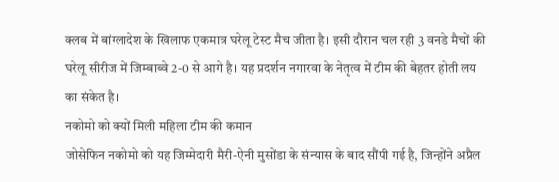क्लब में बांग्लादेश के खिलाफ एकमात्र घरेलू टेस्ट मैच जीता है। इसी दौरान चल रही 3 वनडे मैचों की घरेलू सीरीज में जिम्बाब्वे 2-0 से आगे है। यह प्रदर्शन नगारवा के नेतृत्व में टीम की बेहतर होती लय का संकेत है।
नकोमो को क्यों मिली महिला टीम की कमान
जोसेफिन नकोमो को यह जिम्मेदारी मैरी-ऐनी मुसोंडा के संन्यास के बाद सौंपी गई है, जिन्होंने अप्रैल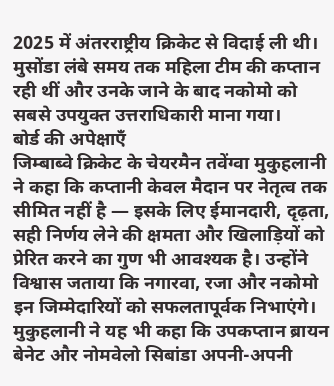2025 में अंतरराष्ट्रीय क्रिकेट से विदाई ली थी। मुसोंडा लंबे समय तक महिला टीम की कप्तान रही थीं और उनके जाने के बाद नकोमो को सबसे उपयुक्त उत्तराधिकारी माना गया।
बोर्ड की अपेक्षाएँ
जिम्बाब्वे क्रिकेट के चेयरमैन तवेंग्वा मुकुहलानी ने कहा कि कप्तानी केवल मैदान पर नेतृत्व तक सीमित नहीं है — इसके लिए ईमानदारी, दृढ़ता, सही निर्णय लेने की क्षमता और खिलाड़ियों को प्रेरित करने का गुण भी आवश्यक है। उन्होंने विश्वास जताया कि नगारवा, रजा और नकोमो इन जिम्मेदारियों को सफलतापूर्वक निभाएंगे। मुकुहलानी ने यह भी कहा कि उपकप्तान ब्रायन बेनेट और नोमवेलो सिबांडा अपनी-अपनी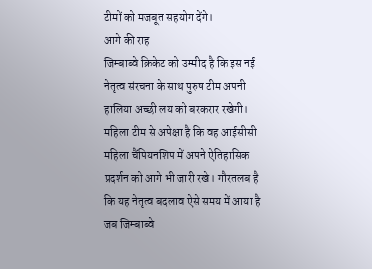टीमों को मजबूत सहयोग देंगे।
आगे की राह
जिम्बाब्वे क्रिकेट को उम्मीद है कि इस नई नेतृत्व संरचना के साथ पुरुष टीम अपनी हालिया अच्छी लय को बरकरार रखेगी। महिला टीम से अपेक्षा है कि वह आईसीसी महिला चैंपियनशिप में अपने ऐतिहासिक प्रदर्शन को आगे भी जारी रखे। गौरतलब है कि यह नेतृत्व बदलाव ऐसे समय में आया है जब जिम्बाब्वे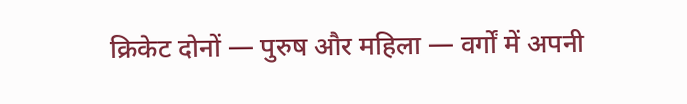क्रिकेट दोनों — पुरुष और महिला — वर्गों में अपनी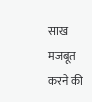साख मजबूत करने की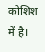कोशिश में है।